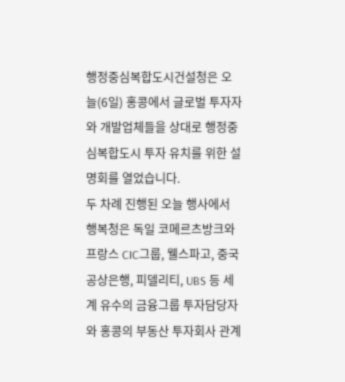행정중심복합도시건설청은 오늘(6일) 홍콩에서 글로벌 투자자와 개발업체들을 상대로 행정중심복합도시 투자 유치를 위한 설명회를 열었습니다.
두 차례 진행된 오늘 행사에서 행복청은 독일 코메르츠방크와 프랑스 CIC그룹, 웰스파고, 중국공상은행, 피델리티, UBS 등 세계 유수의 금융그룹 투자담당자와 홍콩의 부동산 투자회사 관계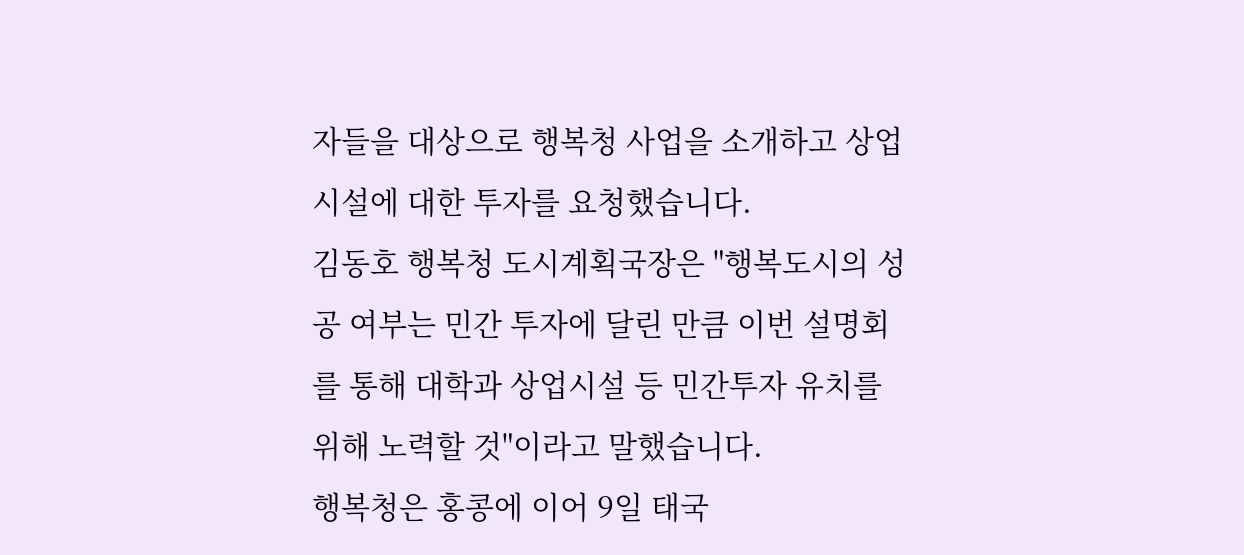자들을 대상으로 행복청 사업을 소개하고 상업시설에 대한 투자를 요청했습니다.
김동호 행복청 도시계획국장은 "행복도시의 성공 여부는 민간 투자에 달린 만큼 이번 설명회를 통해 대학과 상업시설 등 민간투자 유치를 위해 노력할 것"이라고 말했습니다.
행복청은 홍콩에 이어 9일 태국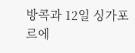방콕과 12일 싱가포르에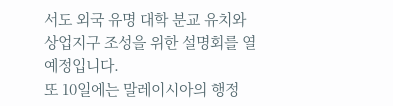서도 외국 유명 대학 분교 유치와 상업지구 조성을 위한 설명회를 열 예정입니다.
또 10일에는 말레이시아의 행정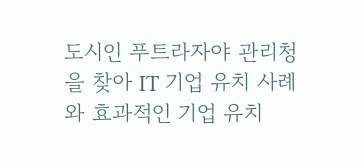도시인 푸트라자야 관리청을 찾아 IT 기업 유치 사례와 효과적인 기업 유치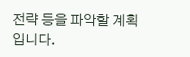전략 등을 파악할 계획입니다.